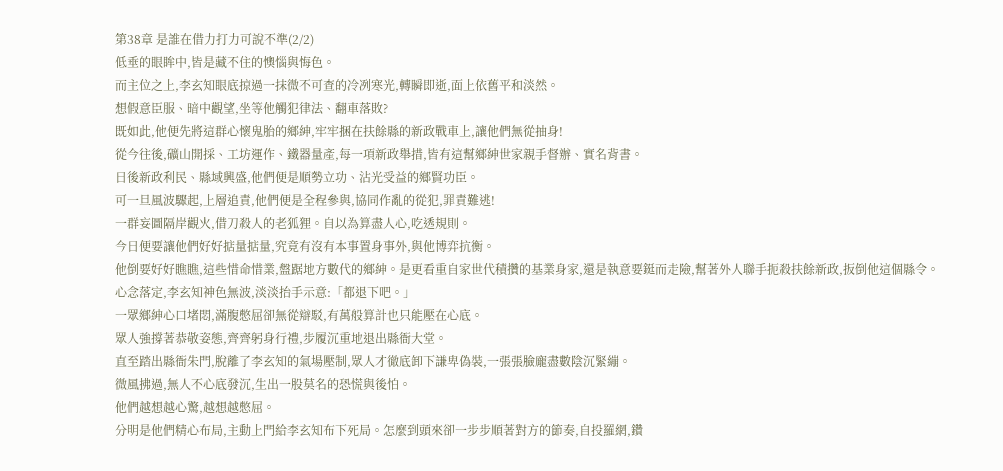第38章 是誰在借力打力可說不準(2/2)
低垂的眼眸中,皆是藏不住的懊惱與悔色。
而主位之上,李玄知眼底掠過一抹微不可查的冷冽寒光,轉瞬即逝,面上依舊平和淡然。
想假意臣服、暗中觀望,坐等他觸犯律法、翻車落敗?
既如此,他便先將這群心懷鬼胎的鄉紳,牢牢捆在扶餘縣的新政戰車上,讓他們無從抽身!
從今往後,礦山開採、工坊運作、鐵器量產,每一項新政舉措,皆有這幫鄉紳世家親手督辦、實名背書。
日後新政利民、縣域興盛,他們便是順勢立功、沾光受益的鄉賢功臣。
可一旦風波驟起,上層追責,他們便是全程參與,協同作亂的從犯,罪責難逃!
一群妄圖隔岸觀火,借刀殺人的老狐狸。自以為算盡人心,吃透規則。
今日便要讓他們好好掂量掂量,究竟有沒有本事置身事外,與他博弈抗衡。
他倒要好好瞧瞧,這些惜命惜業,盤踞地方數代的鄉紳。是更看重自家世代積攢的基業身家,還是執意要鋌而走險,幫著外人聯手扼殺扶餘新政,扳倒他這個縣令。
心念落定,李玄知神色無波,淡淡抬手示意:「都退下吧。」
一眾鄉紳心口堵悶,滿腹憋屈卻無從辯駁,有萬般算計也只能壓在心底。
眾人強撐著恭敬姿態,齊齊躬身行禮,步履沉重地退出縣衙大堂。
直至踏出縣衙朱門,脫離了李玄知的氣場壓制,眾人才徹底卸下謙卑偽裝,一張張臉龐盡數陰沉緊繃。
微風拂過,無人不心底發沉,生出一股莫名的恐慌與後怕。
他們越想越心驚,越想越憋屈。
分明是他們精心布局,主動上門給李玄知布下死局。怎麼到頭來卻一步步順著對方的節奏,自投羅網,鑽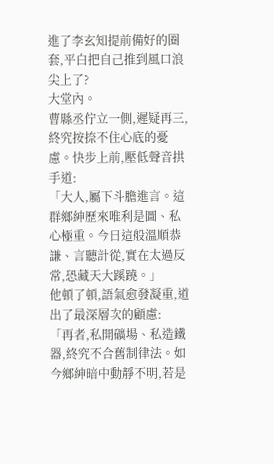進了李玄知提前備好的圈套,平白把自己推到風口浪尖上了?
大堂內。
曹縣丞佇立一側,遲疑再三,終究按捺不住心底的憂慮。快步上前,壓低聲音拱手道:
「大人,屬下斗膽進言。這群鄉紳歷來唯利是圖、私心極重。今日這般溫順恭謙、言聽計從,實在太過反常,恐藏天大蹊蹺。」
他頓了頓,語氣愈發凝重,道出了最深層次的顧慮:
「再者,私開礦場、私造鐵器,終究不合舊制律法。如今鄉紳暗中動靜不明,若是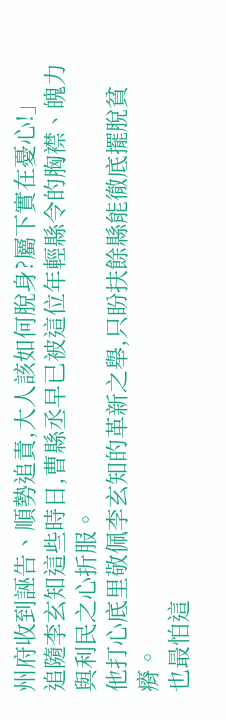州府收到誣告、順勢追責,大人該如何脫身?屬下實在憂心!」
追隨李玄知這些時日,曹縣丞早已被這位年輕縣令的胸襟、魄力與利民之心折服。
他打心底里敬佩李玄知的革新之舉,只盼扶餘縣能徹底擺脫貧瘠。
也最怕這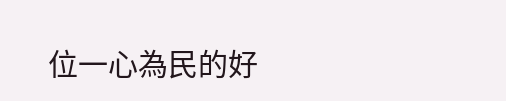位一心為民的好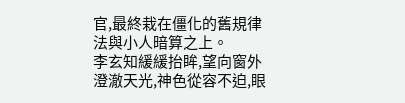官,最終栽在僵化的舊規律法與小人暗算之上。
李玄知緩緩抬眸,望向窗外澄澈天光,神色從容不迫,眼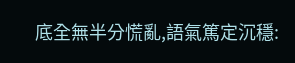底全無半分慌亂,語氣篤定沉穩: